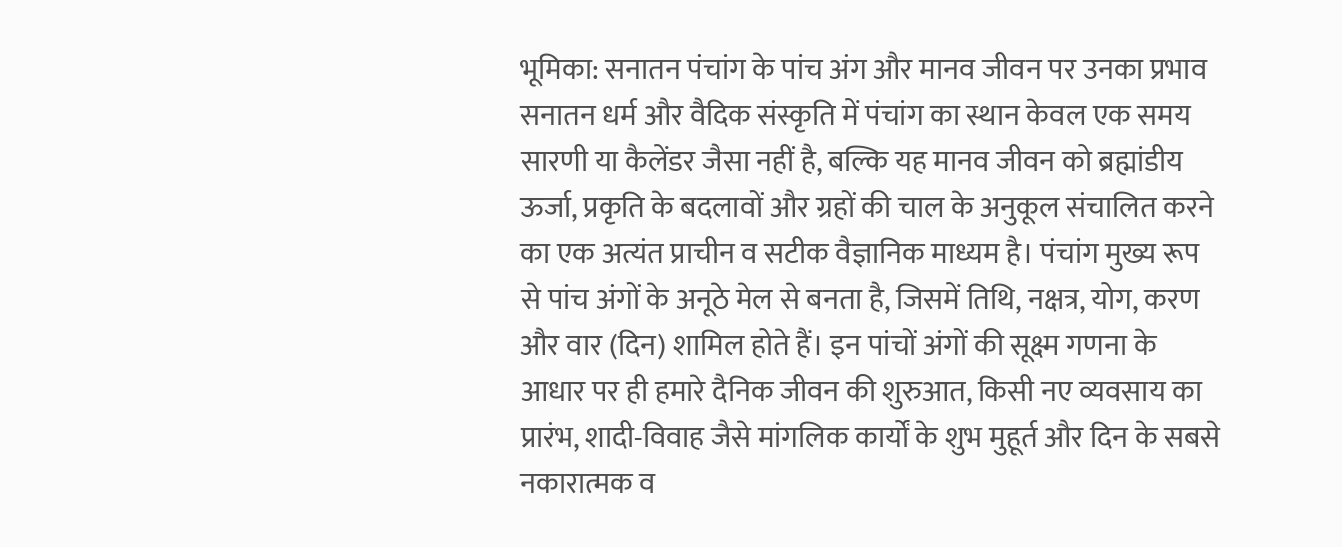भूमिका: सनातन पंचांग के पांच अंग और मानव जीवन पर उनका प्रभाव
सनातन धर्म और वैदिक संस्कृति में पंचांग का स्थान केवल एक समय सारणी या कैलेंडर जैसा नहीं है, बल्कि यह मानव जीवन को ब्रह्मांडीय ऊर्जा, प्रकृति के बदलावों और ग्रहों की चाल के अनुकूल संचालित करने का एक अत्यंत प्राचीन व सटीक वैज्ञानिक माध्यम है। पंचांग मुख्य रूप से पांच अंगों के अनूठे मेल से बनता है, जिसमें तिथि, नक्षत्र, योग, करण और वार (दिन) शामिल होते हैं। इन पांचों अंगों की सूक्ष्म गणना के आधार पर ही हमारे दैनिक जीवन की शुरुआत, किसी नए व्यवसाय का प्रारंभ, शादी-विवाह जैसे मांगलिक कार्यों के शुभ मुहूर्त और दिन के सबसे नकारात्मक व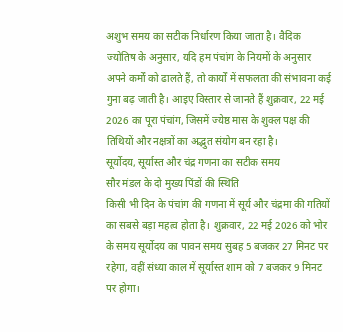अशुभ समय का सटीक निर्धारण किया जाता है। वैदिक ज्योतिष के अनुसार, यदि हम पंचांग के नियमों के अनुसार अपने कर्मों को ढालते हैं, तो कार्यों में सफलता की संभावना कई गुना बढ़ जाती है। आइए विस्तार से जानते हैं शुक्रवार, 22 मई 2026 का पूरा पंचांग, जिसमें ज्येष्ठ मास के शुक्ल पक्ष की तिथियों और नक्षत्रों का अद्भुत संयोग बन रहा है।
सूर्योदय, सूर्यास्त और चंद्र गणना का सटीक समय
सौर मंडल के दो मुख्य पिंडों की स्थिति
किसी भी दिन के पंचांग की गणना में सूर्य और चंद्रमा की गतियों का सबसे बड़ा महत्व होता है। शुक्रवार, 22 मई 2026 को भोर के समय सूर्योदय का पावन समय सुबह 5 बजकर 27 मिनट पर रहेगा, वहीं संध्या काल में सूर्यास्त शाम को 7 बजकर 9 मिनट पर होगा।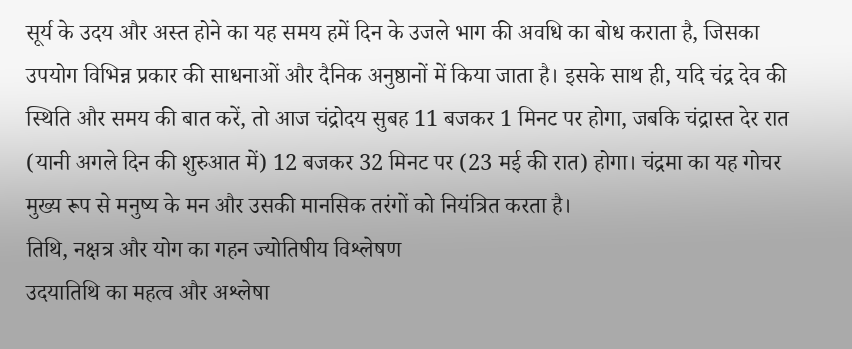सूर्य के उदय और अस्त होने का यह समय हमें दिन के उजले भाग की अवधि का बोध कराता है, जिसका उपयोग विभिन्न प्रकार की साधनाओं और दैनिक अनुष्ठानों में किया जाता है। इसके साथ ही, यदि चंद्र देव की स्थिति और समय की बात करें, तो आज चंद्रोदय सुबह 11 बजकर 1 मिनट पर होगा, जबकि चंद्रास्त देर रात (यानी अगले दिन की शुरुआत में) 12 बजकर 32 मिनट पर (23 मई की रात) होगा। चंद्रमा का यह गोचर मुख्य रूप से मनुष्य के मन और उसकी मानसिक तरंगों को नियंत्रित करता है।
तिथि, नक्षत्र और योग का गहन ज्योतिषीय विश्लेषण
उदयातिथि का महत्व और अश्लेषा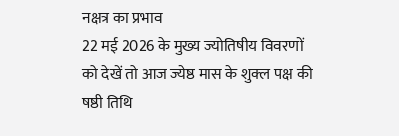नक्षत्र का प्रभाव
22 मई 2026 के मुख्य ज्योतिषीय विवरणों को देखें तो आज ज्येष्ठ मास के शुक्ल पक्ष की षष्ठी तिथि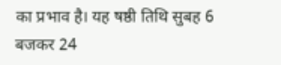का प्रभाव है। यह षष्ठी तिथि सुबह 6 बजकर 24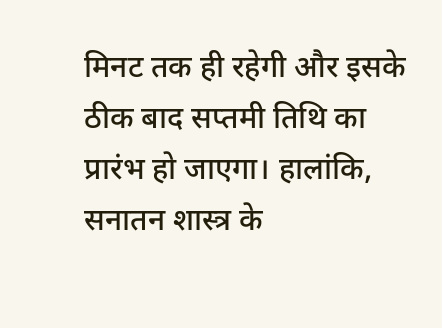मिनट तक ही रहेगी और इसके ठीक बाद सप्तमी तिथि का प्रारंभ हो जाएगा। हालांकि, सनातन शास्त्र के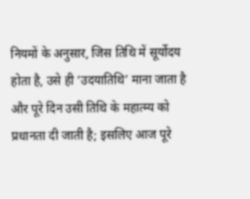नियमों के अनुसार, जिस तिथि में सूर्योदय होता है, उसे ही ‘उदयातिथि’ माना जाता है और पूरे दिन उसी तिथि के महात्म्य को प्रधानता दी जाती है; इसलिए आज पूरे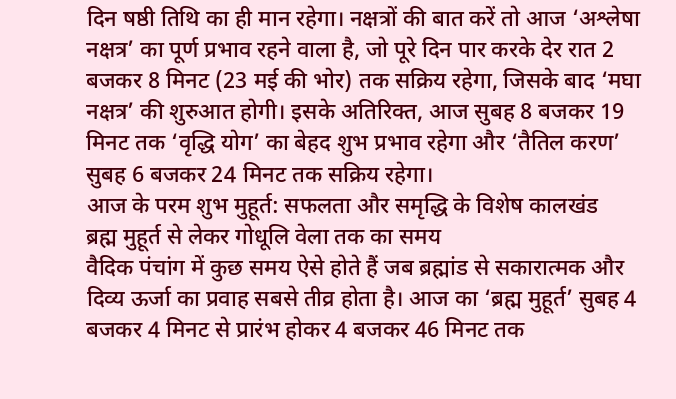दिन षष्ठी तिथि का ही मान रहेगा। नक्षत्रों की बात करें तो आज ‘अश्लेषा नक्षत्र’ का पूर्ण प्रभाव रहने वाला है, जो पूरे दिन पार करके देर रात 2 बजकर 8 मिनट (23 मई की भोर) तक सक्रिय रहेगा, जिसके बाद ‘मघा नक्षत्र’ की शुरुआत होगी। इसके अतिरिक्त, आज सुबह 8 बजकर 19 मिनट तक ‘वृद्धि योग’ का बेहद शुभ प्रभाव रहेगा और ‘तैतिल करण’ सुबह 6 बजकर 24 मिनट तक सक्रिय रहेगा।
आज के परम शुभ मुहूर्त: सफलता और समृद्धि के विशेष कालखंड
ब्रह्म मुहूर्त से लेकर गोधूलि वेला तक का समय
वैदिक पंचांग में कुछ समय ऐसे होते हैं जब ब्रह्मांड से सकारात्मक और दिव्य ऊर्जा का प्रवाह सबसे तीव्र होता है। आज का ‘ब्रह्म मुहूर्त’ सुबह 4 बजकर 4 मिनट से प्रारंभ होकर 4 बजकर 46 मिनट तक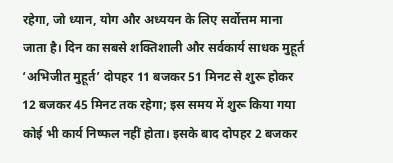रहेगा, जो ध्यान, योग और अध्ययन के लिए सर्वोत्तम माना जाता है। दिन का सबसे शक्तिशाली और सर्वकार्य साधक मुहूर्त ‘अभिजीत मुहूर्त’ दोपहर 11 बजकर 51 मिनट से शुरू होकर 12 बजकर 45 मिनट तक रहेगा; इस समय में शुरू किया गया कोई भी कार्य निष्फल नहीं होता। इसके बाद दोपहर 2 बजकर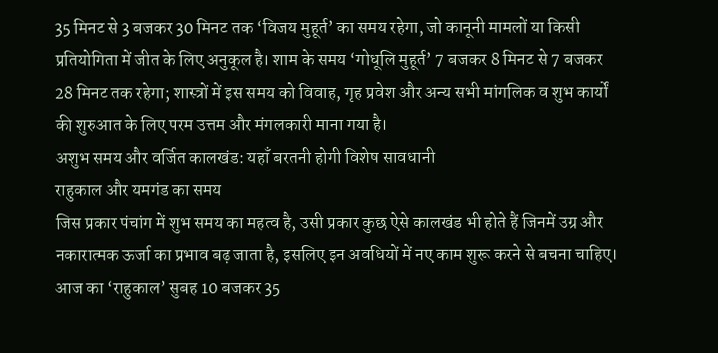35 मिनट से 3 बजकर 30 मिनट तक ‘विजय मुहूर्त’ का समय रहेगा, जो कानूनी मामलों या किसी प्रतियोगिता में जीत के लिए अनुकूल है। शाम के समय ‘गोधूलि मुहूर्त’ 7 बजकर 8 मिनट से 7 बजकर 28 मिनट तक रहेगा; शास्त्रों में इस समय को विवाह, गृह प्रवेश और अन्य सभी मांगलिक व शुभ कार्यों की शुरुआत के लिए परम उत्तम और मंगलकारी माना गया है।
अशुभ समय और वर्जित कालखंड: यहाँ बरतनी होगी विशेष सावधानी
राहुकाल और यमगंड का समय
जिस प्रकार पंचांग में शुभ समय का महत्व है, उसी प्रकार कुछ ऐसे कालखंड भी होते हैं जिनमें उग्र और नकारात्मक ऊर्जा का प्रभाव बढ़ जाता है, इसलिए इन अवधियों में नए काम शुरू करने से बचना चाहिए। आज का ‘राहुकाल’ सुबह 10 बजकर 35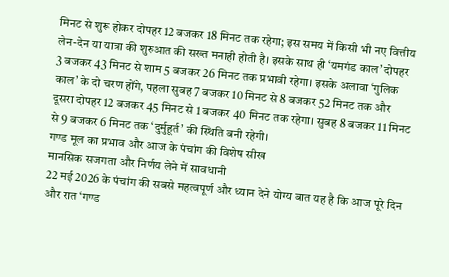मिनट से शुरू होकर दोपहर 12 बजकर 18 मिनट तक रहेगा; इस समय में किसी भी नए वित्तीय लेन-देन या यात्रा की शुरुआत की सख्त मनाही होती है। इसके साथ ही ‘यमगंड काल’ दोपहर 3 बजकर 43 मिनट से शाम 5 बजकर 26 मिनट तक प्रभावी रहेगा। इसके अलावा ‘गुलिक काल’ के दो चरण होंगे, पहला सुबह 7 बजकर 10 मिनट से 8 बजकर 52 मिनट तक और दूसरा दोपहर 12 बजकर 45 मिनट से 1 बजकर 40 मिनट तक रहेगा। सुबह 8 बजकर 11 मिनट से 9 बजकर 6 मिनट तक ‘दुर्मुहूर्त’ की स्थिति बनी रहेगी।
गण्ड मूल का प्रभाव और आज के पंचांग की विशेष सीख
मानसिक सजगता और निर्णय लेने में सावधानी
22 मई 2026 के पंचांग की सबसे महत्वपूर्ण और ध्यान देने योग्य बात यह है कि आज पूरे दिन और रात ‘गण्ड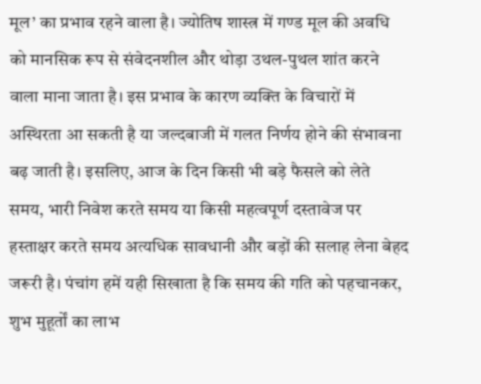मूल’ का प्रभाव रहने वाला है। ज्योतिष शास्त्र में गण्ड मूल की अवधि को मानसिक रूप से संवेदनशील और थोड़ा उथल-पुथल शांत करने वाला माना जाता है। इस प्रभाव के कारण व्यक्ति के विचारों में अस्थिरता आ सकती है या जल्दबाजी में गलत निर्णय होने की संभावना बढ़ जाती है। इसलिए, आज के दिन किसी भी बड़े फैसले को लेते समय, भारी निवेश करते समय या किसी महत्वपूर्ण दस्तावेज पर हस्ताक्षर करते समय अत्यधिक सावधानी और बड़ों की सलाह लेना बेहद जरूरी है। पंचांग हमें यही सिखाता है कि समय की गति को पहचानकर, शुभ मुहूर्तों का लाभ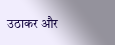उठाकर और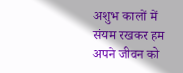अशुभ कालों में संयम रखकर हम अपने जीवन को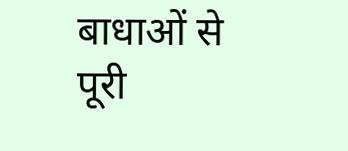बाधाओं से पूरी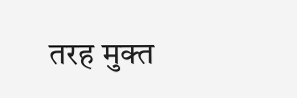तरह मुक्त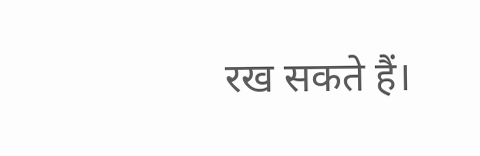रख सकते हैं।